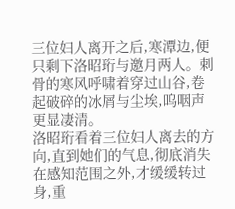三位妇人离开之后,寒潭边,便只剩下洛昭珩与邀月两人。刺骨的寒风呼啸着穿过山谷,卷起破碎的冰屑与尘埃,呜咽声更显凄清。
洛昭珩看着三位妇人离去的方向,直到她们的气息,彻底消失在感知范围之外,才缓缓转过身,重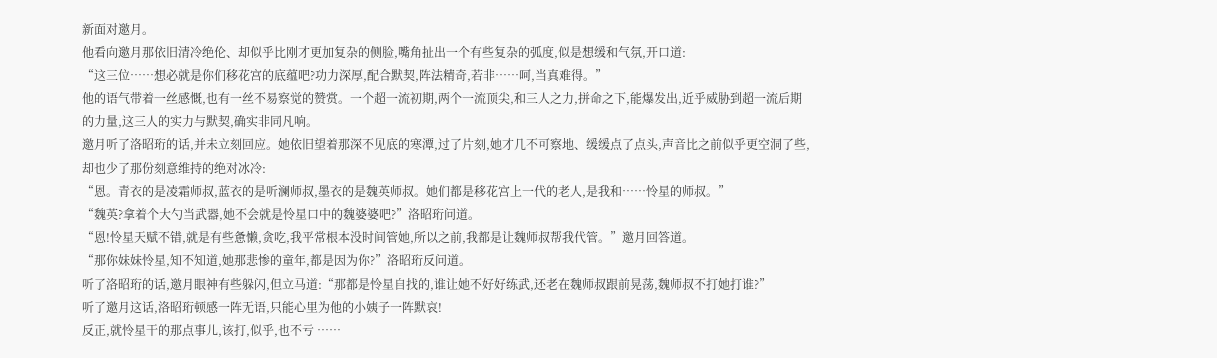新面对邀月。
他看向邀月那依旧清冷绝伦、却似乎比刚才更加复杂的侧脸,嘴角扯出一个有些复杂的弧度,似是想缓和气氛,开口道:
“这三位……想必就是你们移花宫的底蕴吧?功力深厚,配合默契,阵法精奇,若非……呵,当真难得。”
他的语气带着一丝感慨,也有一丝不易察觉的赞赏。一个超一流初期,两个一流顶尖,和三人之力,拼命之下,能爆发出,近乎威胁到超一流后期的力量,这三人的实力与默契,确实非同凡响。
邀月听了洛昭珩的话,并未立刻回应。她依旧望着那深不见底的寒潭,过了片刻,她才几不可察地、缓缓点了点头,声音比之前似乎更空洞了些,却也少了那份刻意维持的绝对冰冷:
“恩。青衣的是凌霜师叔,蓝衣的是听澜师叔,墨衣的是魏英师叔。她们都是移花宫上一代的老人,是我和……怜星的师叔。”
“魏英?拿着个大勺当武器,她不会就是怜星口中的魏婆婆吧?”洛昭珩问道。
“恩!怜星天赋不错,就是有些惫懒,贪吃,我平常根本没时间管她,所以之前,我都是让魏师叔帮我代管。”邀月回答道。
“那你妹妹怜星,知不知道,她那悲惨的童年,都是因为你?”洛昭珩反问道。
听了洛昭珩的话,邀月眼神有些躲闪,但立马道:“那都是怜星自找的,谁让她不好好练武,还老在魏师叔跟前晃荡,魏师叔不打她打谁?”
听了邀月这话,洛昭珩顿感一阵无语,只能心里为他的小姨子一阵默哀!
反正,就怜星干的那点事儿,该打,似乎,也不亏 ……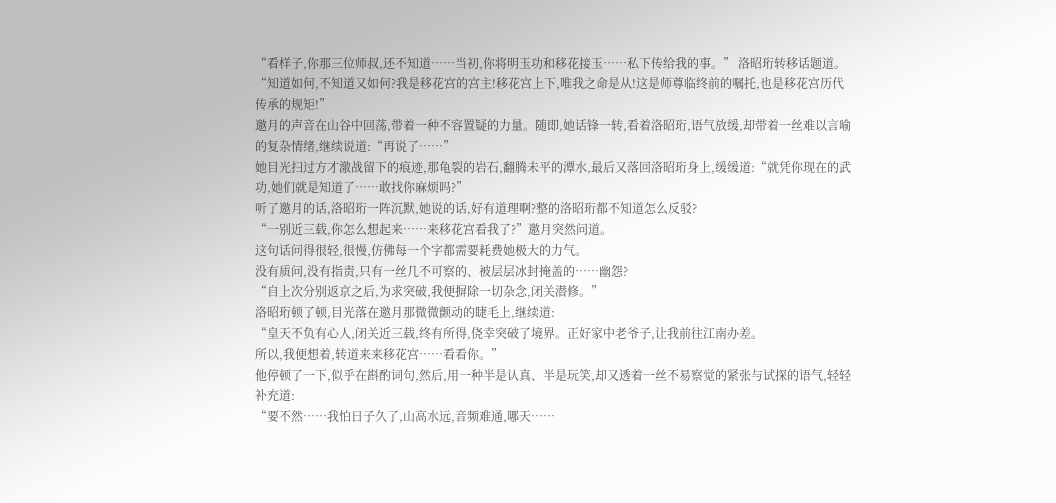“看样子,你那三位师叔,还不知道……当初,你将明玉功和移花接玉……私下传给我的事。” 洛昭珩转移话题道。
“知道如何,不知道又如何?我是移花宫的宫主!移花宫上下,唯我之命是从!这是师尊临终前的嘱托,也是移花宫历代传承的规矩!”
邀月的声音在山谷中回荡,带着一种不容置疑的力量。随即,她话锋一转,看着洛昭珩,语气放缓,却带着一丝难以言喻的复杂情绪,继续说道:“再说了……”
她目光扫过方才激战留下的痕迹,那龟裂的岩石,翻腾未平的潭水,最后又落回洛昭珩身上,缓缓道:“就凭你现在的武功,她们就是知道了……敢找你麻烦吗?”
听了邀月的话,洛昭珩一阵沉默,她说的话,好有道理啊?整的洛昭珩都不知道怎么反驳?
“一别近三载,你怎么想起来……来移花宫看我了?”邀月突然问道。
这句话问得很轻,很慢,仿佛每一个字都需要耗费她极大的力气。
没有质问,没有指责,只有一丝几不可察的、被层层冰封掩盖的……幽怨?
“自上次分别返京之后,为求突破,我便摒除一切杂念,闭关潜修。”
洛昭珩顿了顿,目光落在邀月那微微颤动的睫毛上,继续道:
“皇天不负有心人,闭关近三载,终有所得,侥幸突破了境界。正好家中老爷子,让我前往江南办差。
所以,我便想着,转道来来移花宫……看看你。”
他停顿了一下,似乎在斟酌词句,然后,用一种半是认真、半是玩笑,却又透着一丝不易察觉的紧张与试探的语气,轻轻补充道:
“要不然……我怕日子久了,山高水远,音频难通,哪天……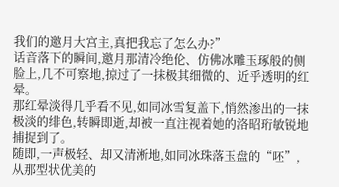我们的邀月大宫主,真把我忘了怎么办?”
话音落下的瞬间,邀月那清冷绝伦、仿佛冰雕玉琢般的侧脸上,几不可察地,掠过了一抹极其细微的、近乎透明的红晕。
那红晕淡得几乎看不见,如同冰雪复盖下,悄然渗出的一抹极淡的绯色,转瞬即逝,却被一直注视着她的洛昭珩敏锐地捕捉到了。
随即,一声极轻、却又清淅地,如同冰珠落玉盘的“呸”,从那型状优美的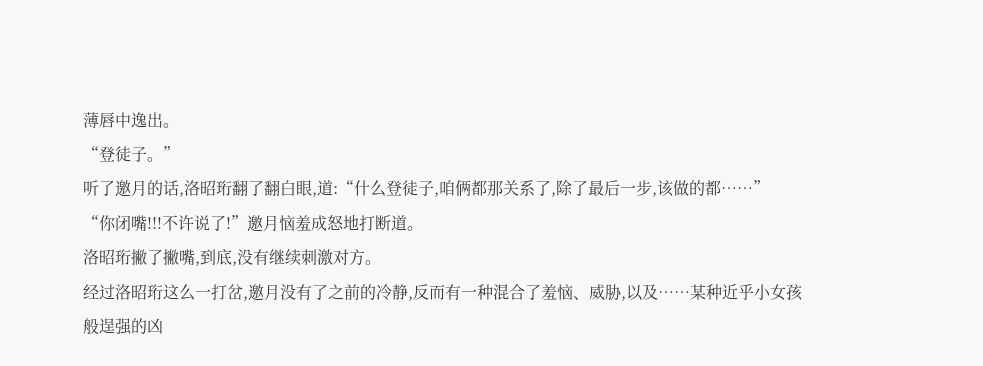薄唇中逸出。
“登徒子。”
听了邀月的话,洛昭珩翻了翻白眼,道:“什么登徒子,咱俩都那关系了,除了最后一步,该做的都……”
“你闭嘴!!!不许说了!”邀月恼羞成怒地打断道。
洛昭珩撇了撇嘴,到底,没有继续刺激对方。
经过洛昭珩这么一打岔,邀月没有了之前的冷静,反而有一种混合了羞恼、威胁,以及……某种近乎小女孩般逞强的凶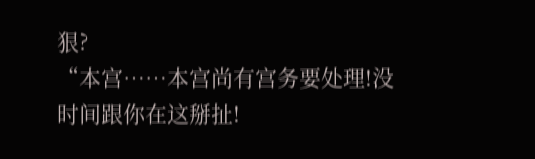狠?
“本宫……本宫尚有宫务要处理!没时间跟你在这掰扯!